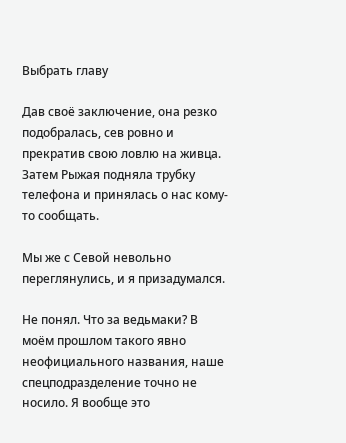Выбрать главу

Дав своё заключение, она резко подобралась, сев ровно и прекратив свою ловлю на живца. Затем Рыжая подняла трубку телефона и принялась о нас кому-то сообщать.

Мы же с Севой невольно переглянулись, и я призадумался.

Не понял. Что за ведьмаки? В моём прошлом такого явно неофициального названия, наше спецподразделение точно не носило. Я вообще это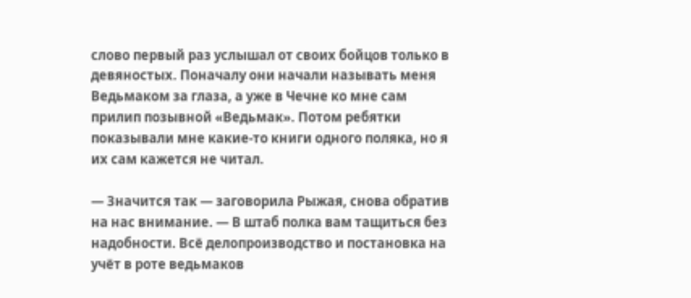слово первый раз услышал от своих бойцов только в девяностых. Поначалу они начали называть меня Ведьмаком за глаза, а уже в Чечне ко мне сам прилип позывной «Ведьмак». Потом ребятки показывали мне какие-то книги одного поляка, но я их сам кажется не читал.

— Значится так — заговорила Рыжая, снова обратив на нас внимание. — В штаб полка вам тащиться без надобности. Всё делопроизводство и постановка на учёт в роте ведьмаков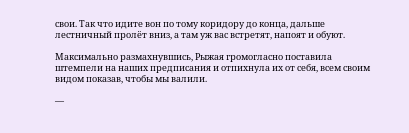свои. Так что идите вон по тому коридору до конца, дальше лестничный пролёт вниз, а там уж вас встретят, напоят и обуют.

Максимально размахнувшись, Рыжая громогласно поставила штемпели на наших предписания и отпихнула их от себя, всем своим видом показав, чтобы мы валили.

—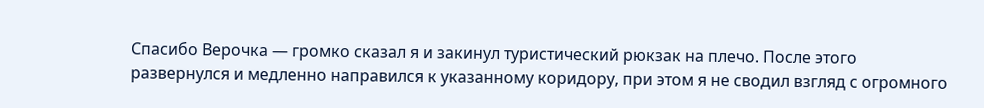Спасибо Верочка — громко сказал я и закинул туристический рюкзак на плечо. После этого развернулся и медленно направился к указанному коридору, при этом я не сводил взгляд с огромного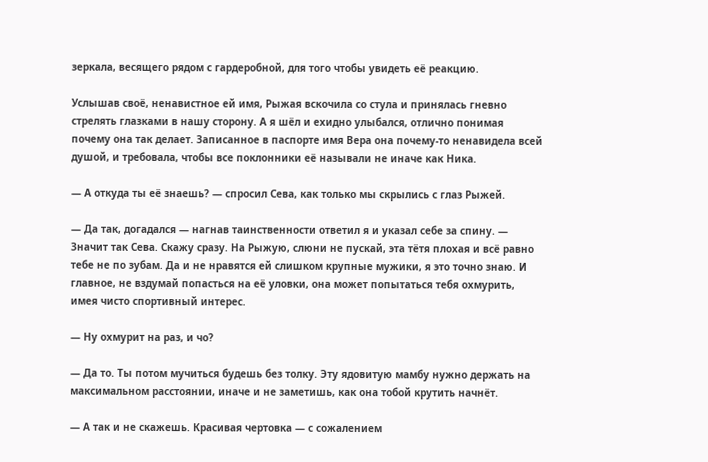зеркала, весящего рядом с гардеробной, для того чтобы увидеть её реакцию.

Услышав своё, ненавистное ей имя, Рыжая вскочила со стула и принялась гневно стрелять глазками в нашу сторону. А я шёл и ехидно улыбался, отлично понимая почему она так делает. Записанное в паспорте имя Вера она почему-то ненавидела всей душой, и требовала, чтобы все поклонники её называли не иначе как Ника.

— А откуда ты её знаешь? — спросил Сева, как только мы скрылись с глаз Рыжей.

— Да так, догадался — нагнав таинственности ответил я и указал себе за спину. — Значит так Сева. Скажу сразу. На Рыжую, слюни не пускай, эта тётя плохая и всё равно тебе не по зубам. Да и не нравятся ей слишком крупные мужики, я это точно знаю. И главное, не вздумай попасться на её уловки, она может попытаться тебя охмурить, имея чисто спортивный интерес.

— Ну охмурит на раз, и чо?

— Да то. Ты потом мучиться будешь без толку. Эту ядовитую мамбу нужно держать на максимальном расстоянии, иначе и не заметишь, как она тобой крутить начнёт.

— А так и не скажешь. Красивая чертовка — с сожалением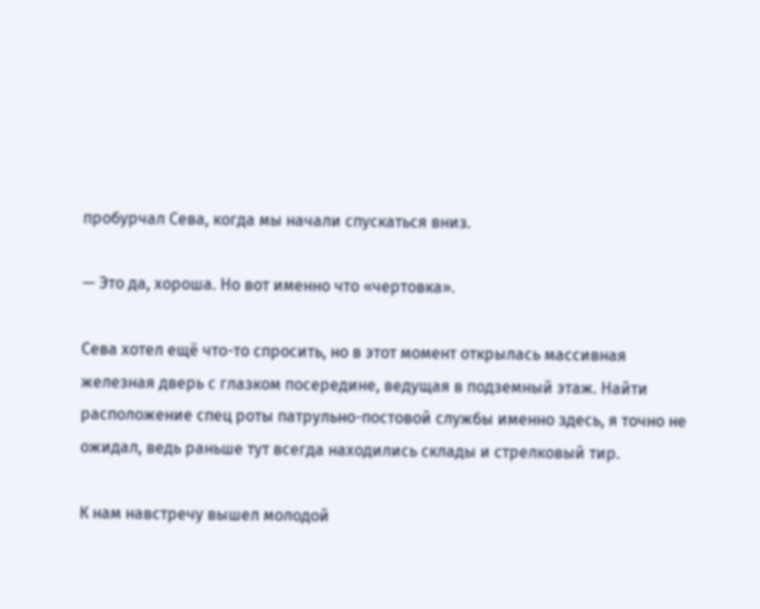пробурчал Сева, когда мы начали спускаться вниз.

— Это да, хороша. Но вот именно что «чертовка».

Сева хотел ещё что-то спросить, но в этот момент открылась массивная железная дверь с глазком посередине, ведущая в подземный этаж. Найти расположение спец роты патрульно-постовой службы именно здесь, я точно не ожидал, ведь раньше тут всегда находились склады и стрелковый тир.

К нам навстречу вышел молодой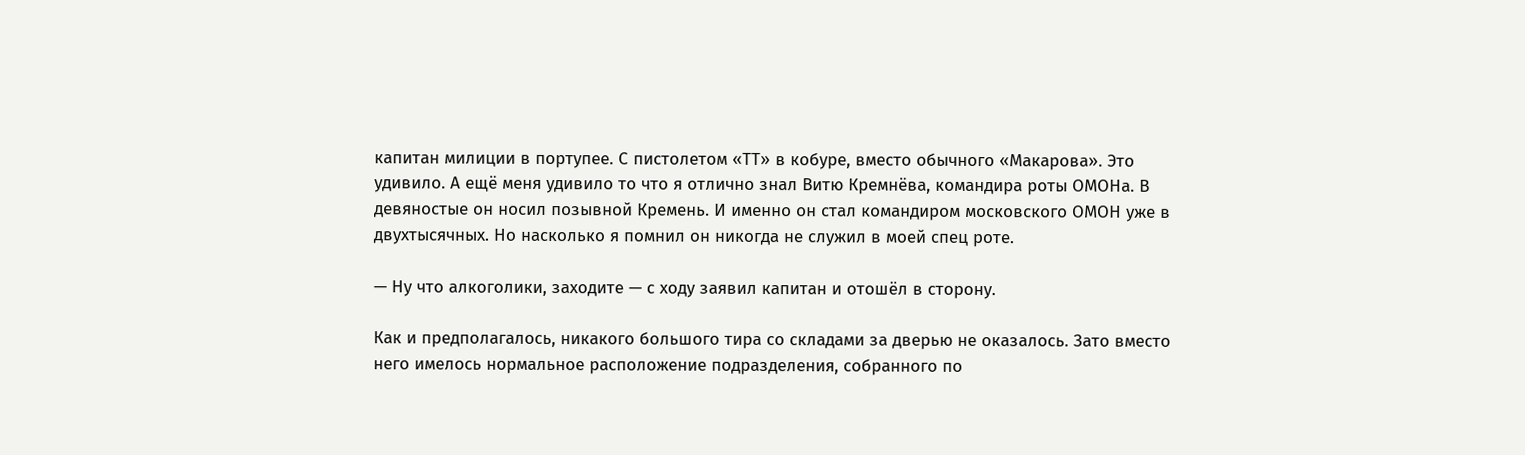капитан милиции в портупее. С пистолетом «ТТ» в кобуре, вместо обычного «Макарова». Это удивило. А ещё меня удивило то что я отлично знал Витю Кремнёва, командира роты ОМОНа. В девяностые он носил позывной Кремень. И именно он стал командиром московского ОМОН уже в двухтысячных. Но насколько я помнил он никогда не служил в моей спец роте.

— Ну что алкоголики, заходите — с ходу заявил капитан и отошёл в сторону.

Как и предполагалось, никакого большого тира со складами за дверью не оказалось. Зато вместо него имелось нормальное расположение подразделения, собранного по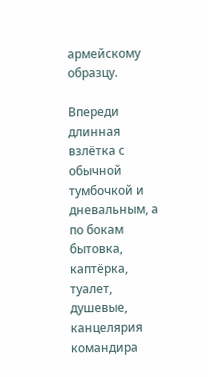армейскому образцу.

Впереди длинная взлётка с обычной тумбочкой и дневальным, а по бокам бытовка, каптёрка, туалет, душевые, канцелярия командира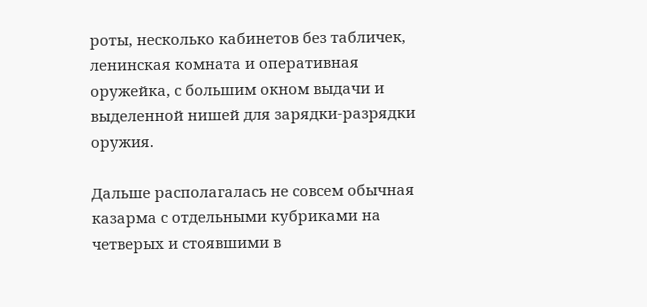роты, несколько кабинетов без табличек, ленинская комната и оперативная оружейка, с большим окном выдачи и выделенной нишей для зарядки-разрядки оружия.

Дальше располагалась не совсем обычная казарма с отдельными кубриками на четверых и стоявшими в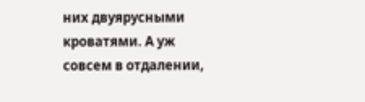них двуярусными кроватями. А уж совсем в отдалении,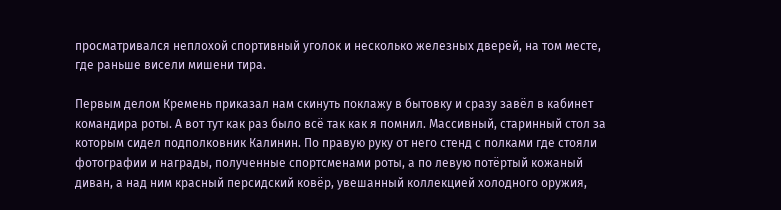просматривался неплохой спортивный уголок и несколько железных дверей, на том месте, где раньше висели мишени тира.

Первым делом Кремень приказал нам скинуть поклажу в бытовку и сразу завёл в кабинет командира роты. А вот тут как раз было всё так как я помнил. Массивный, старинный стол за которым сидел подполковник Калинин. По правую руку от него стенд с полками где стояли фотографии и награды, полученные спортсменами роты, а по левую потёртый кожаный диван, а над ним красный персидский ковёр, увешанный коллекцией холодного оружия,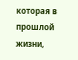которая в прошлой жизни,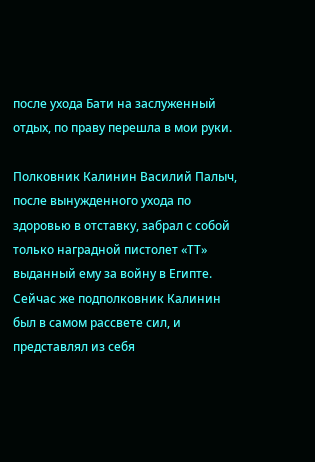после ухода Бати на заслуженный отдых, по праву перешла в мои руки.

Полковник Калинин Василий Палыч, после вынужденного ухода по здоровью в отставку, забрал с собой только наградной пистолет «ТТ» выданный ему за войну в Египте. Сейчас же подполковник Калинин был в самом рассвете сил, и представлял из себя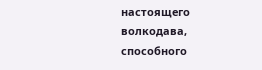настоящего волкодава, способного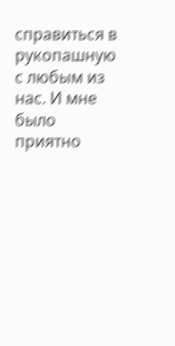справиться в рукопашную с любым из нас. И мне было приятно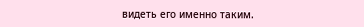видеть его именно таким.